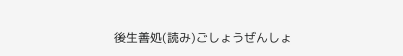後生善処(読み)ごしょうぜんしょ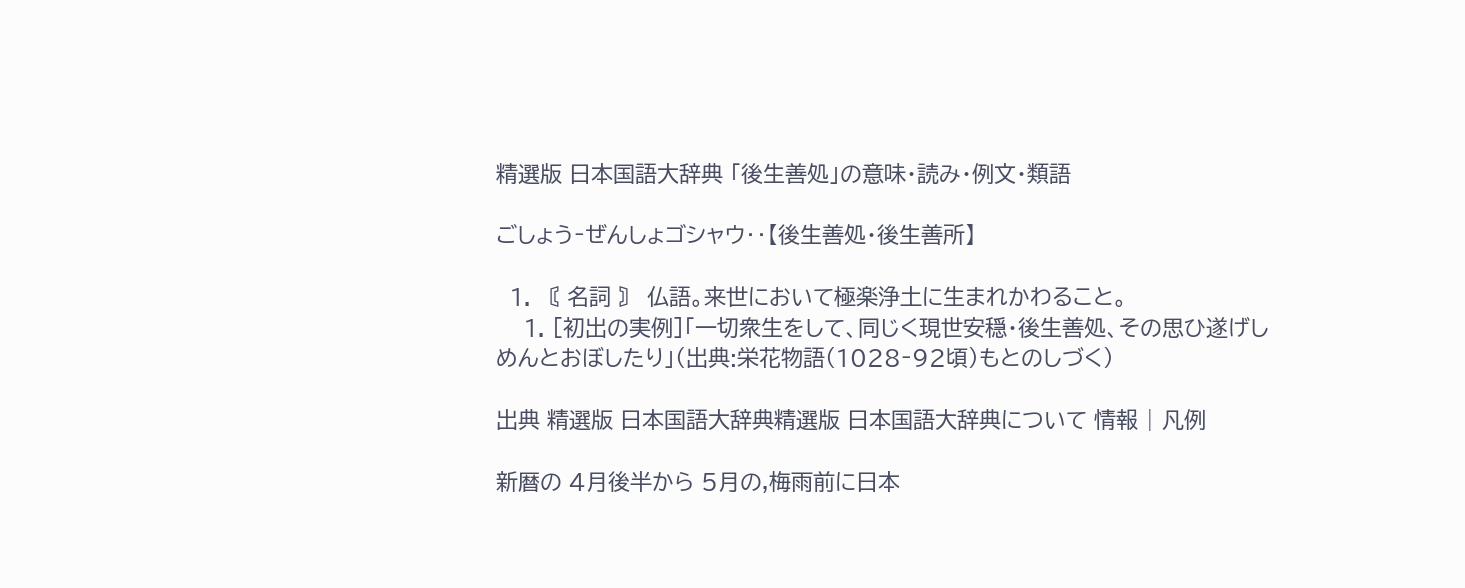精選版 日本国語大辞典 「後生善処」の意味・読み・例文・類語

ごしょう‐ぜんしょゴシャウ‥【後生善処・後生善所】

  1. 〘 名詞 〙 仏語。来世において極楽浄土に生まれかわること。
    1. [初出の実例]「一切衆生をして、同じく現世安穏・後生善処、その思ひ遂げしめんとおぼしたり」(出典:栄花物語(1028‐92頃)もとのしづく)

出典 精選版 日本国語大辞典精選版 日本国語大辞典について 情報 | 凡例

新暦の 4月後半から 5月の,梅雨前に日本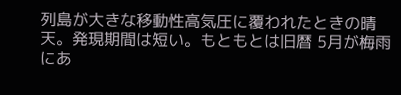列島が大きな移動性高気圧に覆われたときの晴天。発現期間は短い。もともとは旧暦 5月が梅雨にあ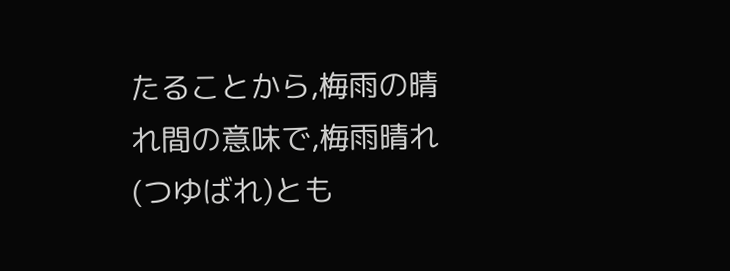たることから,梅雨の晴れ間の意味で,梅雨晴れ(つゆばれ)とも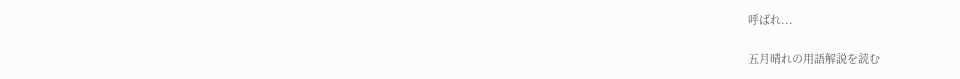呼ばれ...

五月晴れの用語解説を読む